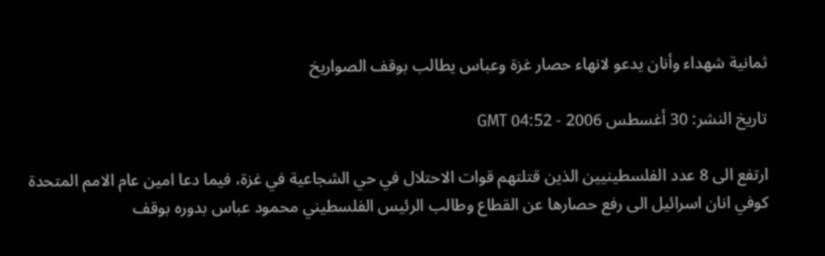ثمانية شهداء وأنان يدعو لانهاء حصار غزة وعباس يطالب بوقف الصواريخ

تاريخ النشر: 30 أغسطس 2006 - 04:52 GMT

ارتفع الى 8 عدد الفلسطينيين الذين قتلتهم قوات الاحتلال في حي الشجاعية في غزة، فيما دعا امين عام الامم المتحدة كوفي انان اسرائيل الى رفع حصارها عن القطاع وطالب الرئيس الفلسطيني محمود عباس بدوره بوقف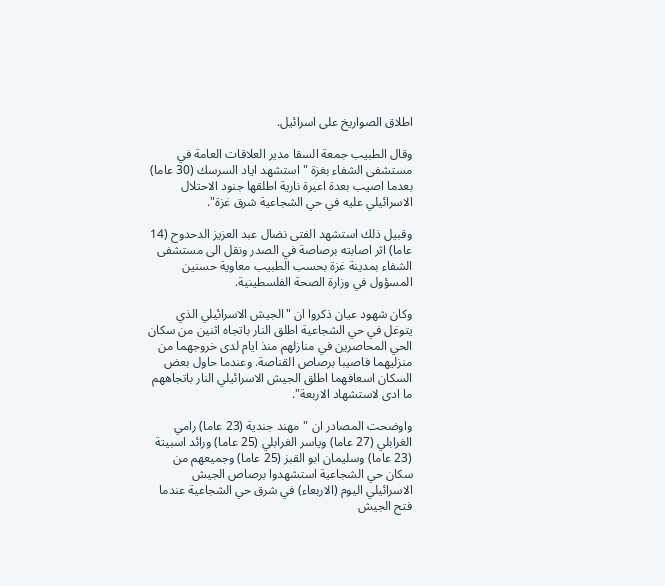اطلاق الصواريخ على اسرائيل.

وقال الطبيب جمعة السقا مدير العلاقات العامة في مستشفى الشفاء بغزة "استشهد اياد السرسك (30 عاما) بعدما اصيب بعدة اعيرة نارية اطلقها جنود الاحتلال الاسرائيلي عليه في حي الشجاعية شرق غزة".

وقبيل ذلك استشهد الفتى نضال عبد العزيز الدحدوح (14 عاما) اثر اصابته برصاصة في الصدر ونقل الى مستشفى الشفاء بمدينة غزة بحسب الطبيب معاوية حسنين المسؤول في وزارة الصحة الفلسطينية.

وكان شهود عيان ذكروا ان "الجيش الاسرائيلي الذي يتوغل في حي الشجاعية اطلق النار باتجاه اثنين من سكان الحي المحاصرين في منازلهم منذ ايام لدى خروجهما من منزليهما فاصيبا برصاص القناصة. وعندما حاول بعض السكان اسعافهما اطلق الجيش الاسرائيلي النار باتجاههم ما ادى لاستشهاد الاربعة".

واوضحت المصادر ان "مهند جندية (23 عاما) رامي الغرابلي (27 عاما) وياسر الغرابلي (25 عاما) ورائد اسبيتة (23 عاما) وسليمان ابو القبز (25 عاما) وجميعهم من سكان حي الشجاعية استشهدوا برصاص الجيش الاسرائيلي اليوم (الاربعاء) في شرق حي الشجاعية عندما فتح الجيش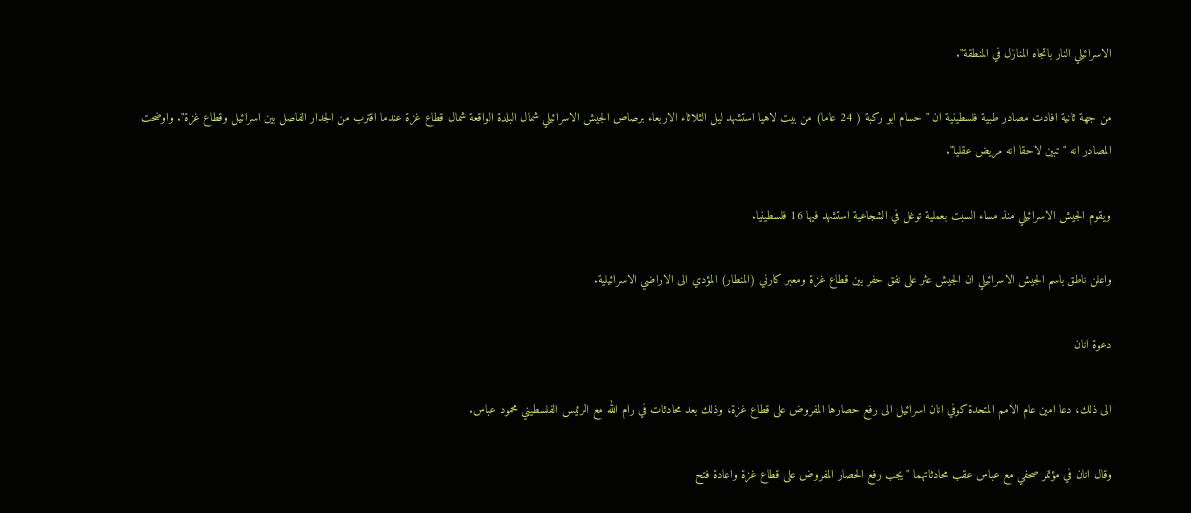الاسرائيلي النار باتجاه المنازل في المنطقة".

من جهة ثانية افادت مصادر طبية فلسطينية ان " حسام ابو ركبة ( 24 عاما) من بيت لاهيا استشهد ليل الثلاثاء الاربعاء برصاص الجيش الاسرائيلي شمال البلدة الواقعة شمال قطاع غزة عندما اقترب من الجدار الفاصل بين اسرائيل وقطاع غزة". واوضحت المصادر انه "تبين لاحقا انه مريض عقليا".

ويقوم الجيش الاسرائيلي منذ مساء السبت بعملية توغل في الشجاعية استشهد فيها 16 فلسطينيا.

واعلن ناطق باسم الجيش الاسرائيلي ان الجيش عثر على نفق حفر بين قطاع غزة ومعبر كارني (المنطار) المؤدي الى الاراضي الاسرائيلية.

دعوة انان

الى ذلك، دعا امين عام الامم المتحدة كوفي انان اسرائيل الى رفع حصارها المفروض على قطاع غزة، وذلك بعد محادثات في رام الله مع الرئيس الفلسطيني محمود عباس.

وقال انان في مؤتمر صحفي مع عباس عقب محادثاتهما "يجب رفع الحصار المفروض على قطاع غزة واعادة فتح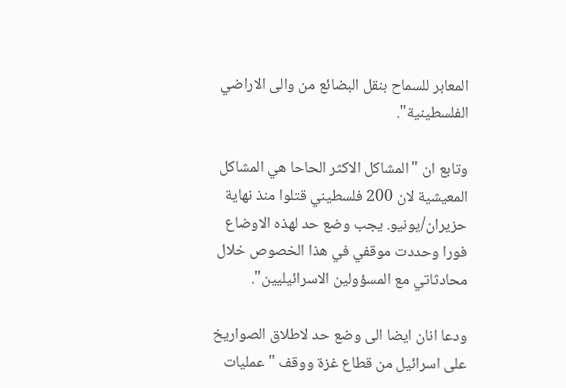المعابر للسماح بنقل البضائع من والى الاراضي الفلسطينية".

وتابع ان "المشاكل الاكثر الحاحا هي المشاكل المعيشية لان 200 فلسطيني قتلوا منذ نهاية حزيران/يونيو. يجب وضع حد لهذه الاوضاع فورا وحددت موقفي في هذا الخصوص خلال محادثاتي مع المسؤولين الاسرائيليين".

ودعا انان ايضا الى وضع حد لاطلاق الصواريخ على اسرائيل من قطاع غزة ووقف "عمليات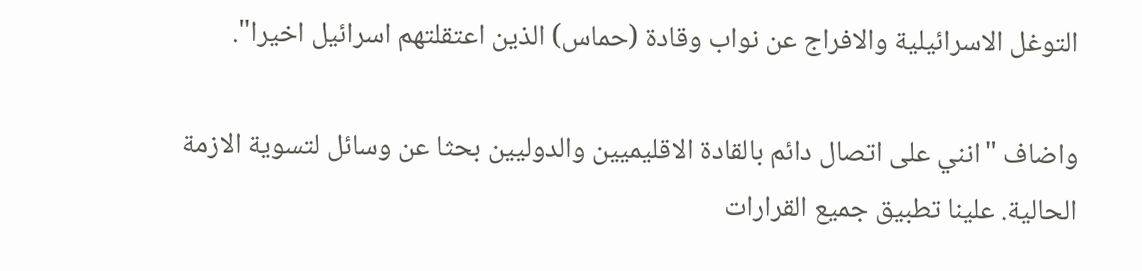التوغل الاسرائيلية والافراج عن نواب وقادة (حماس) الذين اعتقلتهم اسرائيل اخيرا".

واضاف "انني على اتصال دائم بالقادة الاقليميين والدوليين بحثا عن وسائل لتسوية الازمة الحالية. علينا تطبيق جميع القرارات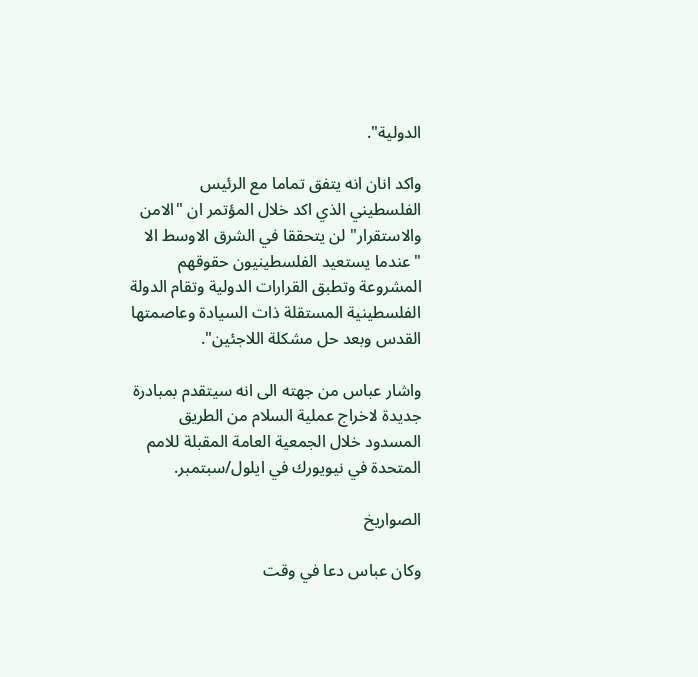الدولية".

واكد انان انه يتفق تماما مع الرئيس الفلسطيني الذي اكد خلال المؤتمر ان "الامن والاستقرار" لن يتحققا في الشرق الاوسط الا "عندما يستعيد الفلسطينيون حقوقهم المشروعة وتطبق القرارات الدولية وتقام الدولة الفلسطينية المستقلة ذات السيادة وعاصمتها القدس وبعد حل مشكلة اللاجئين".

واشار عباس من جهته الى انه سيتقدم بمبادرة جديدة لاخراج عملية السلام من الطريق المسدود خلال الجمعية العامة المقبلة للامم المتحدة في نيويورك في ايلول/سبتمبر.

الصواريخ

وكان عباس دعا في وقت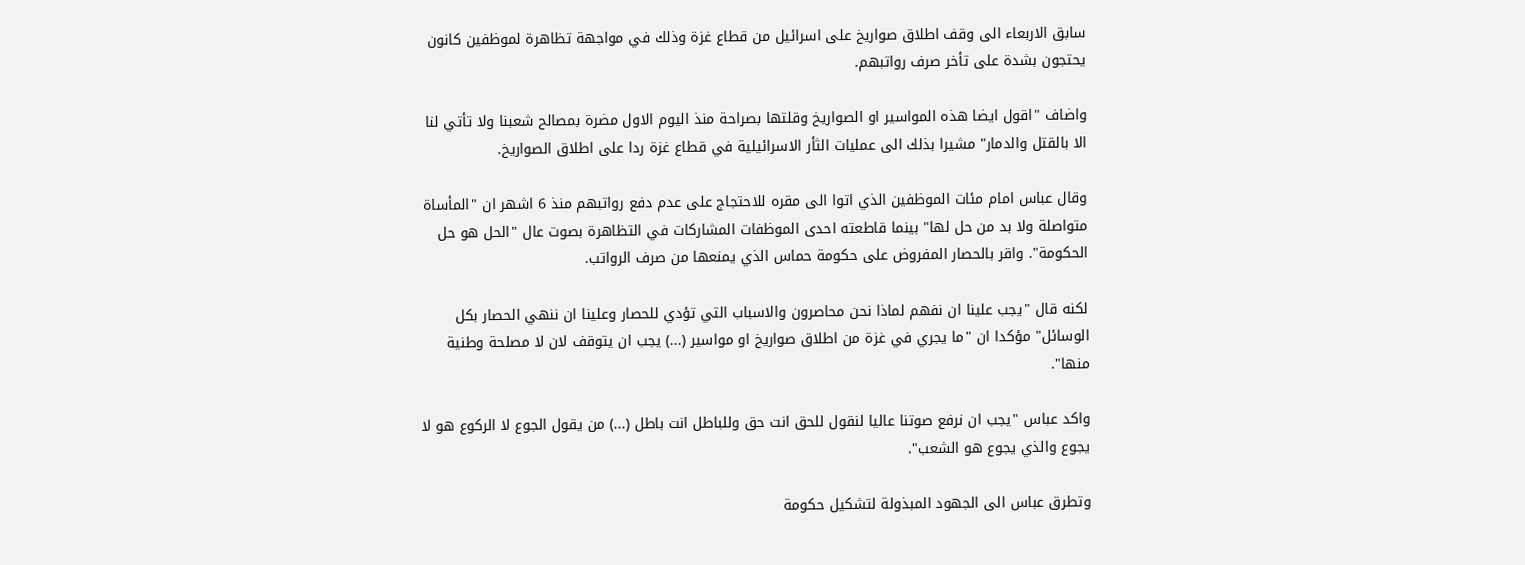سابق الاربعاء الى وقف اطلاق صواريخ على اسرائيل من قطاع غزة وذلك في مواجهة تظاهرة لموظفين كانون يحتجون بشدة على تأخر صرف رواتبهم.

واضاف "اقول ايضا هذه المواسير او الصواريخ وقلتها بصراحة منذ اليوم الاول مضرة بمصالح شعبنا ولا تأتي لنا الا بالقتل والدمار" مشيرا بذلك الى عمليات الثأر الاسرائيلية في قطاع غزة ردا على اطلاق الصواريخ.

وقال عباس امام مئات الموظفين الذي اتوا الى مقره للاحتجاج على عدم دفع رواتبهم منذ 6 اشهر ان "المأساة متواصلة ولا بد من حل لها" بينما قاطعته احدى الموظفات المشاركات في التظاهرة بصوت عال "الحل هو حل الحكومة". واقر بالحصار المفروض على حكومة حماس الذي يمنعها من صرف الرواتب.

لكنه قال "يجب علينا ان نفهم لماذا نحن محاصرون والاسباب التي تؤدي للحصار وعلينا ان ننهي الحصار بكل الوسائل" مؤكدا ان "ما يجري في غزة من اطلاق صواريخ او مواسير (...) يجب ان يتوقف لان لا مصلحة وطنية منها".

واكد عباس "يجب ان نرفع صوتنا عاليا لنقول للحق انت حق وللباطل انت باطل (...) من يقول الجوع لا الركوع هو لا يجوع والذي يجوع هو الشعب".

وتطرق عباس الى الجهود المبذولة لتشكيل حكومة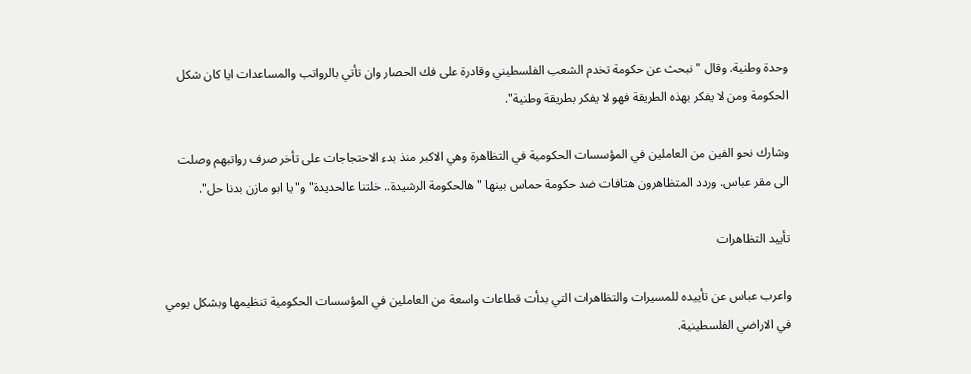وحدة وطنية. وقال "نبحث عن حكومة تخدم الشعب الفلسطيني وقادرة على فك الحصار وان تأتي بالرواتب والمساعدات ايا كان شكل الحكومة ومن لا يفكر بهذه الطريقة فهو لا يفكر بطريقة وطنية".

وشارك نحو الفين من العاملين في المؤسسات الحكومية في التظاهرة وهي الاكبر منذ بدء الاحتجاجات على تأخر صرف رواتبهم وصلت الى مقر عباس. وردد المتظاهرون هتافات ضد حكومة حماس بينها "هالحكومة الرشيدة.. خلتنا عالحديدة" و"يا ابو مازن بدنا حل".

تأييد التظاهرات

واعرب عباس عن تأييده للمسيرات والتظاهرات التي بدأت قطاعات واسعة من العاملين في المؤسسات الحكومية تنظيمها وبشكل يومي في الاراضي الفلسطينية.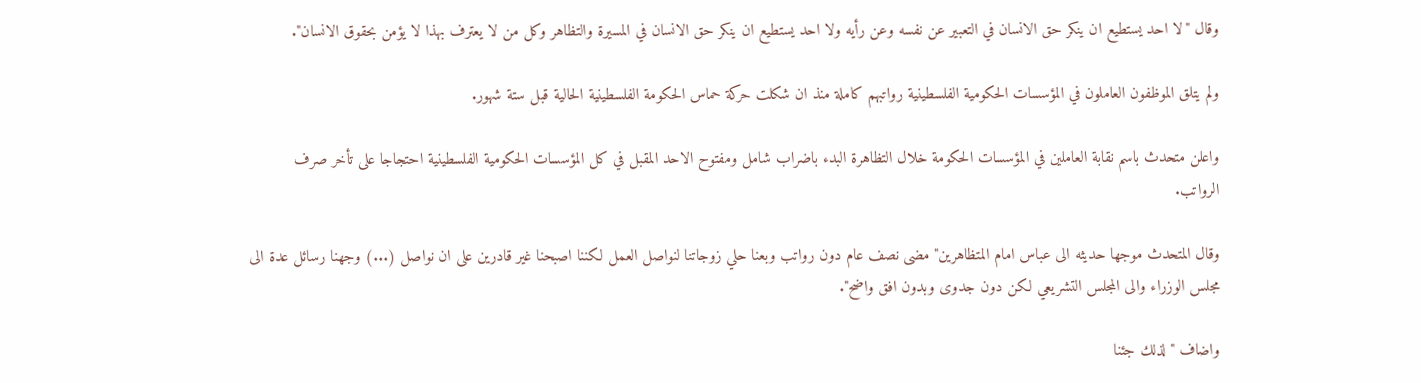وقال "لا احد يستطيع ان ينكر حق الانسان في التعبير عن نفسه وعن رأيه ولا احد يستطيع ان ينكر حق الانسان في المسيرة والتظاهر وكل من لا يعترف بهذا لا يؤمن بحقوق الانسان".

ولم يتلق الموظفون العاملون في المؤسسات الحكومية الفلسطينية رواتبهم كاملة منذ ان شكلت حركة حماس الحكومة الفلسطينية الحالية قبل ستة شهور.

واعلن متحدث باسم نقابة العاملين في المؤسسات الحكومة خلال التظاهرة البدء باضراب شامل ومفتوح الاحد المقبل في كل المؤسسات الحكومية الفلسطينية احتجاجا على تأخر صرف الرواتب.

وقال المتحدث موجها حديثه الى عباس امام المتظاهرين" مضى نصف عام دون رواتب وبعنا حلي زوجاتنا لنواصل العمل لكننا اصبحنا غير قادرين على ان نواصل (...) وجهنا رسائل عدة الى مجلس الوزراء والى المجلس التشريعي لكن دون جدوى وبدون افق واضح".

واضاف "لذلك جئنا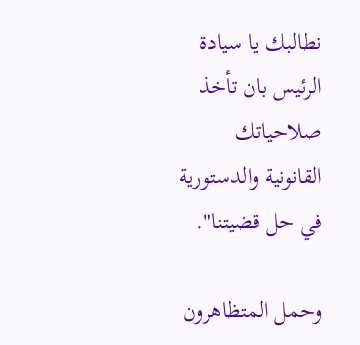نطالبك يا سيادة الرئيس بان تأخذ صلاحياتك القانونية والدستورية في حل قضيتنا".

وحمل المتظاهرون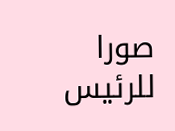صورا للرئيس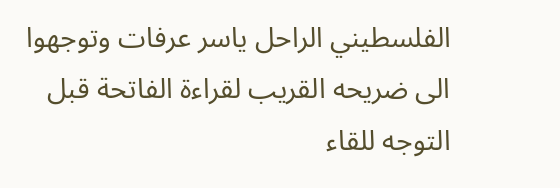الفلسطيني الراحل ياسر عرفات وتوجهوا الى ضريحه القريب لقراءة الفاتحة قبل التوجه للقاء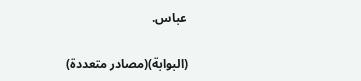عباس.

(البوابة)(مصادر متعددة)